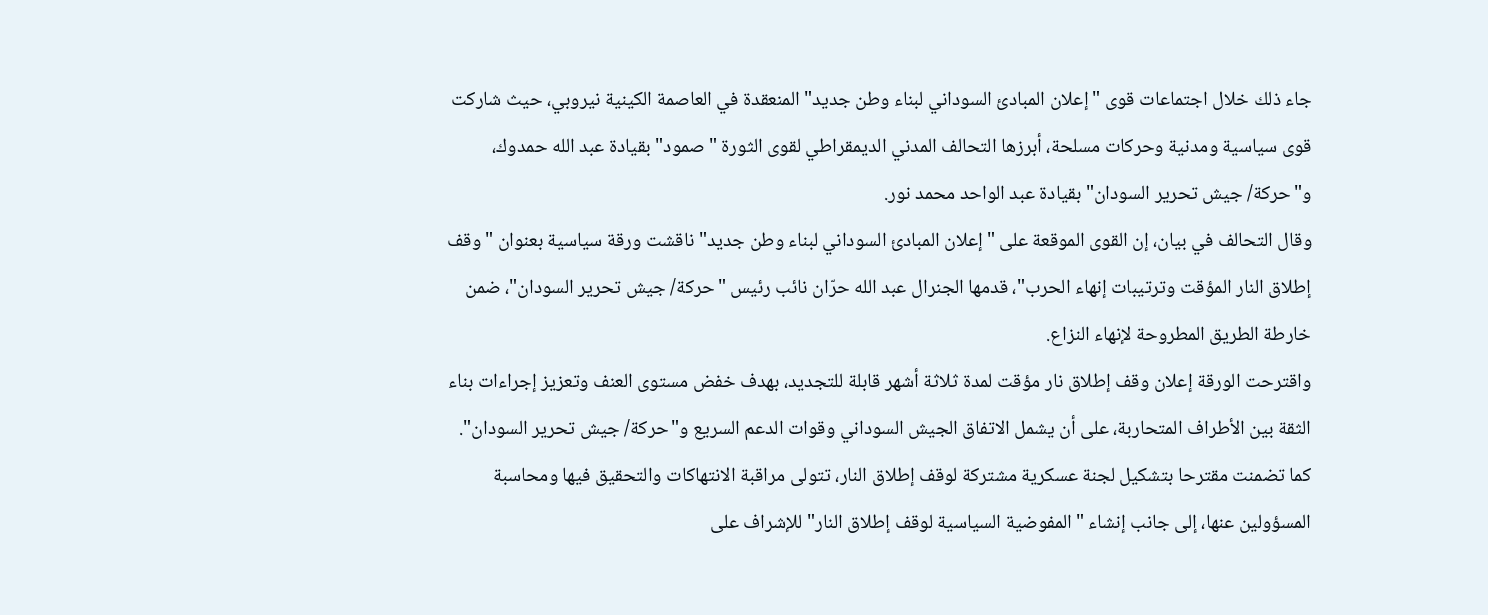جاء ذلك خلال اجتماعات قوى "إعلان المبادئ السوداني لبناء وطن جديد" المنعقدة في العاصمة الكينية نيروبي، حيث شاركت قوى سياسية ومدنية وحركات مسلحة، أبرزها التحالف المدني الديمقراطي لقوى الثورة "صمود" بقيادة عبد الله حمدوك، و"حركة/ جيش تحرير السودان" بقيادة عبد الواحد محمد نور.
وقال التحالف في بيان، إن القوى الموقعة على "إعلان المبادئ السوداني لبناء وطن جديد" ناقشت ورقة سياسية بعنوان "وقف إطلاق النار المؤقت وترتيبات إنهاء الحرب"، قدمها الجنرال عبد الله حرّان نائب رئيس "حركة/ جيش تحرير السودان"، ضمن خارطة الطريق المطروحة لإنهاء النزاع.
واقترحت الورقة إعلان وقف إطلاق نار مؤقت لمدة ثلاثة أشهر قابلة للتجديد، بهدف خفض مستوى العنف وتعزيز إجراءات بناء الثقة بين الأطراف المتحاربة، على أن يشمل الاتفاق الجيش السوداني وقوات الدعم السريع و"حركة/ جيش تحرير السودان".
كما تضمنت مقترحا بتشكيل لجنة عسكرية مشتركة لوقف إطلاق النار، تتولى مراقبة الانتهاكات والتحقيق فيها ومحاسبة المسؤولين عنها، إلى جانب إنشاء "المفوضية السياسية لوقف إطلاق النار" للإشراف على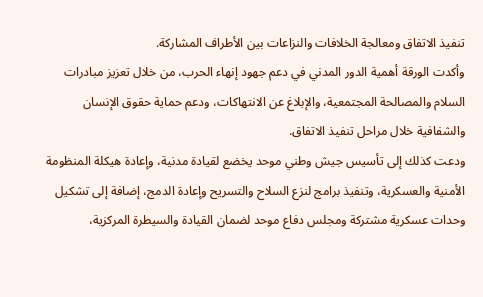تنفيذ الاتفاق ومعالجة الخلافات والنزاعات بين الأطراف المشاركة.
وأكدت الورقة أهمية الدور المدني في دعم جهود إنهاء الحرب، من خلال تعزيز مبادرات السلام والمصالحة المجتمعية، والإبلاغ عن الانتهاكات، ودعم حماية حقوق الإنسان والشفافية خلال مراحل تنفيذ الاتفاق.
ودعت كذلك إلى تأسيس جيش وطني موحد يخضع لقيادة مدنية، وإعادة هيكلة المنظومة الأمنية والعسكرية، وتنفيذ برامج لنزع السلاح والتسريح وإعادة الدمج، إضافة إلى تشكيل وحدات عسكرية مشتركة ومجلس دفاع موحد لضمان القيادة والسيطرة المركزية،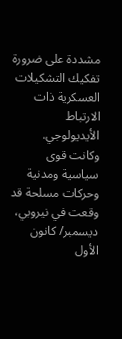مشددة على ضرورة تفكيك التشكيلات العسكرية ذات الارتباط الأيديولوجي.
وكانت قوى سياسية ومدنية وحركات مسلحة قد وقعت في نيروبي، ديسمبر/ كانون الأول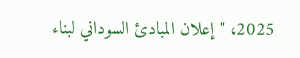2025، "إعلان المبادئ السوداني لبناء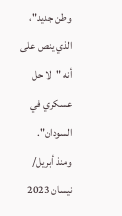وطن جديد"، الذي ينص على أنه "لا حل عسكري في السودان".
ومنذ أبريل/ نيسان 2023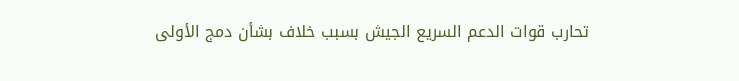تحارب قوات الدعم السريع الجيش بسبب خلاف بشأن دمج الأولى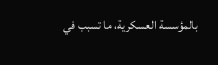بالمؤسسة العسكرية، ما تسبب في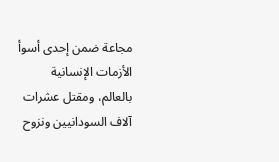مجاعة ضمن إحدى أسوأ الأزمات الإنسانية بالعالم، ومقتل عشرات آلاف السودانيين ونزوح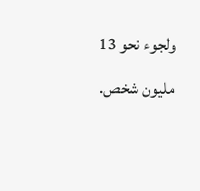ولجوء نحو 13 مليون شخص.